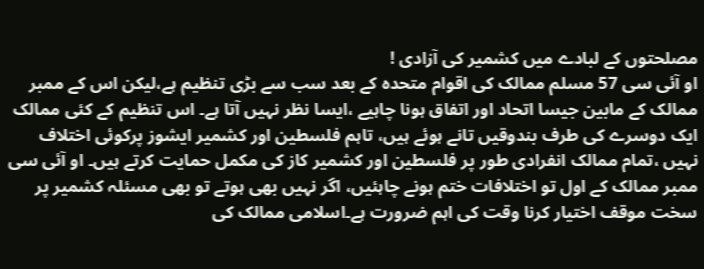مصلحتوں کے لبادے میں کشمیر کی آزادی !
او آئی سی 57 مسلم ممالک کی اقوام متحدہ کے بعد سب سے بڑی تنظیم ہے،لیکن اس کے ممبر ممالک کے مابین جیسا اتحاد اور اتفاق ہونا چاہیے ،ایسا نظر نہیں آتا ہے۔ اس تنظیم کے کئی ممالک ایک دوسرے کی طرف بندوقیں تانے ہوئے ہیں، تاہم فلسطین اور کشمیر ایشوز پرکوئی اختلاف نہیں ،تمام ممالک انفرادی طور پر فلسطین اور کشمیر کاز کی مکمل حمایت کرتے ہیں۔ او آئی سی ممبر ممالک کے اول تو اختلافات ختم ہونے چاہئیں، اگر نہیں بھی ہوتے تو بھی مسئلہ کشمیر پر سخت موقف اختیار کرنا وقت کی اہم ضرورت ہے۔اسلامی ممالک کی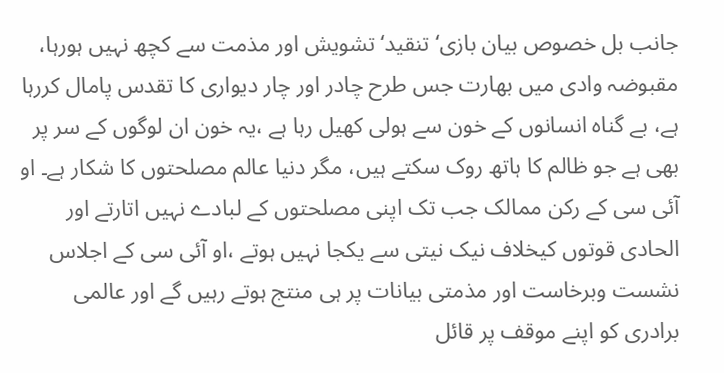جانب بل خصوص بیان بازی‘ تنقید‘ تشویش اور مذمت سے کچھ نہیں ہورہا،
مقبوضہ وادی میں بھارت جس طرح چادر اور چار دیواری کا تقدس پامال کررہا ہے، بے گناہ انسانوں کے خون سے ہولی کھیل رہا ہے ،یہ خون ان لوگوں کے سر پر بھی ہے جو ظالم کا ہاتھ روک سکتے ہیں، مگر دنیا عالم مصلحتوں کا شکار ہے۔ او آئی سی کے رکن ممالک جب تک اپنی مصلحتوں کے لبادے نہیں اتارتے اور الحادی قوتوں کیخلاف نیک نیتی سے یکجا نہیں ہوتے ،او آئی سی کے اجلاس نشست وبرخاست اور مذمتی بیانات پر ہی منتج ہوتے رہیں گے اور عالمی برادری کو اپنے موقف پر قائل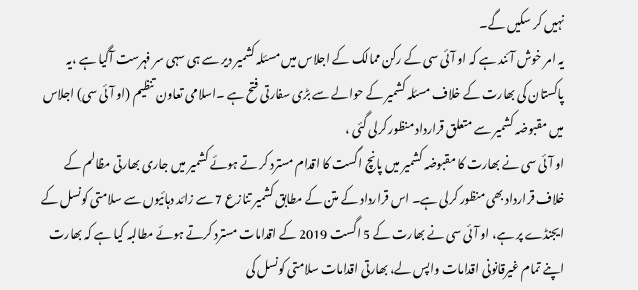نہیں کر سکیں گے۔
یہ امر خوش آئند ہے کہ او آئی سی کے رکن ممالک کے اجلاس میں مسئلہ کشمیر دیر سے ہی سہی سر فہرست آگیا ہے ،یہ پاکستان کی بھارت کے خلاف مسئلہ کشمیر کے حوالے سے بڑی سفارتی فتح ہے ۔اسلامی تعاون تنظیم (او آئی سی) اجلاس میں مقبوضہ کشمیر سے متعلق قرارداد منظور کرلی گئی ،
او آئی سی نے بھارت کا مقبوضہ کشمیر میں پانچ اگست کا اقدام مسترد کر تے ہوئے کشمیر میں جاری بھارتی مظالم کے خلاف قرارداد بھی منظور کرلی ہے۔ اس قرارداد کے متن کے مطابق کشمیر تنازع 7 سے زائد دہائیوں سے سلامتی کونسل کے ایجنڈے پر ہے، او آئی سی نے بھارت کے 5 اگست 2019 کے اقدامات مسترد کرتے ہوئے مطالبہ کیا ہے کہ بھارت اپنے تمام غیرقانونی اقدامات واپس لے، بھارتی اقدامات سلامتی کونسل کی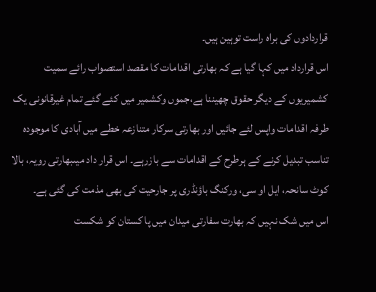قراردادوں کی براہ راست توہین ہیں۔
اس قرارداد میں کہا گیا ہے کہ بھارتی اقدامات کا مقصد استصواب رائے سمیت کشمیریوں کے دیگر حقوق چھیننا ہے،جموں وکشمیر میں کئے گئے تمام غیرقانونی یک طرفہ اقدامات واپس لئے جائیں اور بھارتی سرکار متنازعہ خطے میں آبادی کا موجودہ تناسب تبدیل کرنے کے ہرطرح کے اقدامات سے بازرہے۔ اس قرار داد میںبھارتی رویہ، بالا کوٹ سانحہ، ایل او سی، ورکنگ باؤنڈری پر جارحیت کی بھی مذمت کی گئی ہے۔
اس میں شک نہیں کہ بھارت سفارتی میدان میں پا کستان کو شکست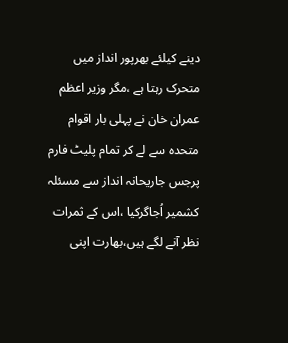دینے کیلئے بھرپور انداز میں متحرک رہتا ہے ،مگر وزیر اعظم عمران خان نے پہلی بار اقوام متحدہ سے لے کر تمام پلیٹ فارم پرجس جاریحانہ انداز سے مسئلہ کشمیر اُجاگرکیا ،اس کے ثمرات نظر آنے لگے ہیں،بھارت اپنی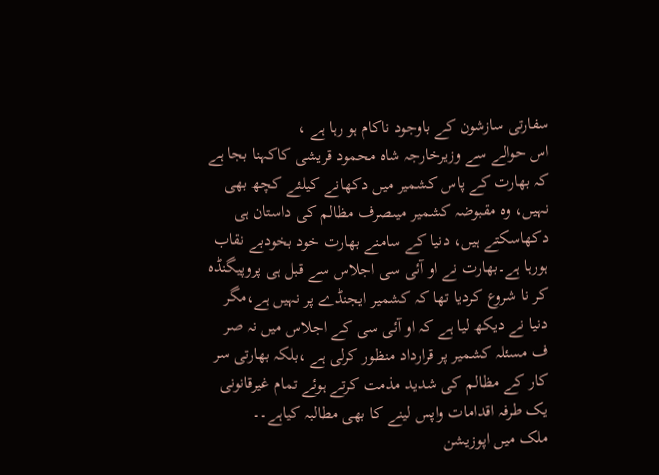سفارتی سازشون کے باوجود ناکام ہو رہا ہے ،
اس حوالے سے وزیرخارجہ شاہ محمود قریشی کاکہنا بجا ہے کہ بھارت کے پاس کشمیر میں دکھانے کیلئے کچھ بھی نہیں، وہ مقبوضہ کشمیر میںصرف مظالم کی داستان ہی دکھاسکتے ہیں، دنیا کے سامنے بھارت خود بخودبے نقاب ہورہا ہے۔بھارت نے او آئی سی اجلاس سے قبل ہی پروپیگنڈہ کر نا شروع کردیا تھا کہ کشمیر ایجنڈے پر نہیں ہے،مگر دنیا نے دیکھ لیا ہے کہ او آئی سی کے اجلاس میں نہ صر ف مسئلہ کشمیر پر قرارداد منظور کرلی ہے ،بلکہ بھارتی سر کار کے مظالم کی شدید مذمت کرتے ہوئے تمام غیرقانونی یک طرفہ اقدامات واپس لینے کا بھی مطالبہ کیاہے۔۔
ملک میں اپوزیشن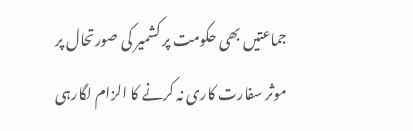جماعتیں بھی حکومت پر کشمیر کی صورتحال پر موثر سفارت کاری نہ کرنے کا الزام لگارہی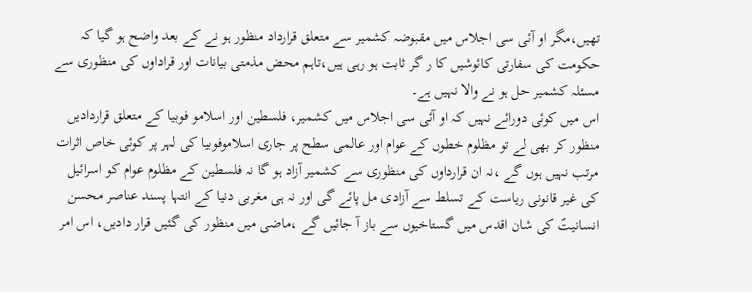تھیں،مگر او آئی سی اجلاس میں مقبوضہ کشمیر سے متعلق قرارداد منظور ہو نے کے بعد واضح ہو گیا کہ حکومت کی سفارتی کائوشیں کا ر گر ثابت ہو رہی ہیں،تاہم محض مذمتی بیانات اور قراداوں کی منظوری سے مسئلہ کشمیر حل ہو نے والا نہیں ہے۔
اس میں کوئی دورائے نہیں کہ او آئی سی اجلاس میں کشمیر، فلسطین اور اسلامو فوبیا کے متعلق قراردادیں منظور کر بھی لے تو مظلوم خطوں کے عوام اور عالمی سطح پر جاری اسلاموفوبیا کی لہر پر کوئی خاص اثرات مرتب نہیں ہوں گے ،نہ ان قرارداوں کی منظوری سے کشمیر آزاد ہو گا نہ فلسطین کے مظلوم عوام کو اسرائیل کی غیر قانونی ریاست کے تسلط سے آزادی مل پائے گی اور نہ ہی مغربی دنیا کے انتہا پسند عناصر محسن انسانیتؐ کی شان اقدس میں گستاخیوں سے باز آ جائیں گے ،ماضی میں منظور کی گئیں قرار دادیں، اس امر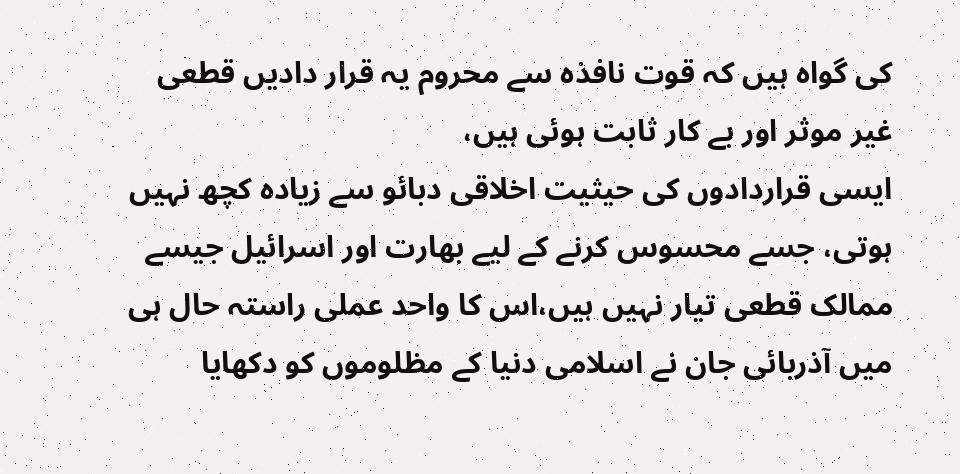کی گواہ ہیں کہ قوت نافذہ سے محروم یہ قرار دادیں قطعی غیر موثر اور بے کار ثابت ہوئی ہیں،
ایسی قراردادوں کی حیثیت اخلاقی دبائو سے زیادہ کچھ نہیں ہوتی، جسے محسوس کرنے کے لیے بھارت اور اسرائیل جیسے ممالک قطعی تیار نہیں ہیں،اس کا واحد عملی راستہ حال ہی میں آذربائی جان نے اسلامی دنیا کے مظلوموں کو دکھایا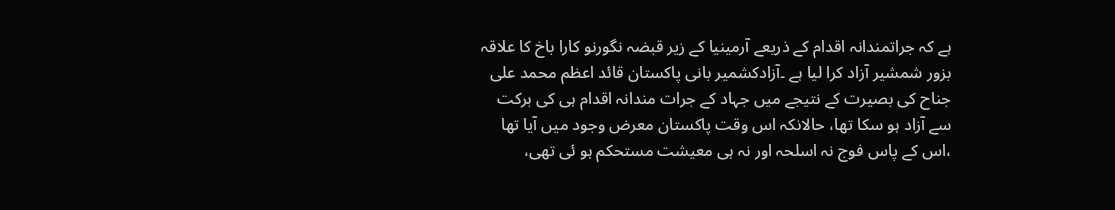ہے کہ جراتمندانہ اقدام کے ذریعے آرمینیا کے زیر قبضہ نگورنو کارا باخ کا علاقہ بزور شمشیر آزاد کرا لیا ہے ۔آزادکشمیر بانی پاکستان قائد اعظم محمد علی جناح کی بصیرت کے نتیجے میں جہاد کے جرات مندانہ اقدام ہی کی برکت سے آزاد ہو سکا تھا، حالانکہ اس وقت پاکستان معرض وجود میں آیا تھا ،اس کے پاس فوج نہ اسلحہ اور نہ ہی معیشت مستحکم ہو ئی تھی،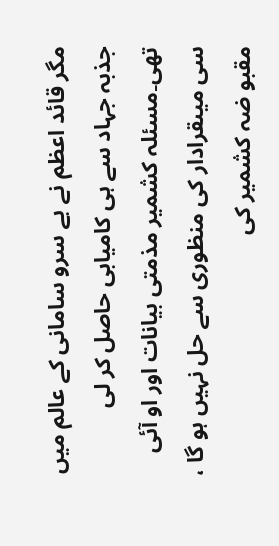مگر قائد اعظم نے بے سرو سامانی کے عالم میں جذبہ جہاد سے ہی کامیابی حاصل کر لی تھی۔مسئلہ کشمیر مذمتی بیانات اور او آئی سی میںقرادار کی منظوری سے حل نہیں ہو گا ، مقبو ضہ کشمیر کی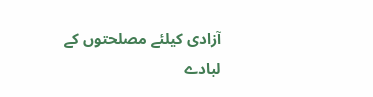آزادی کیلئے مصلحتوں کے لبادے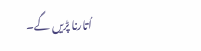اُتارنا پڑیں گے۔